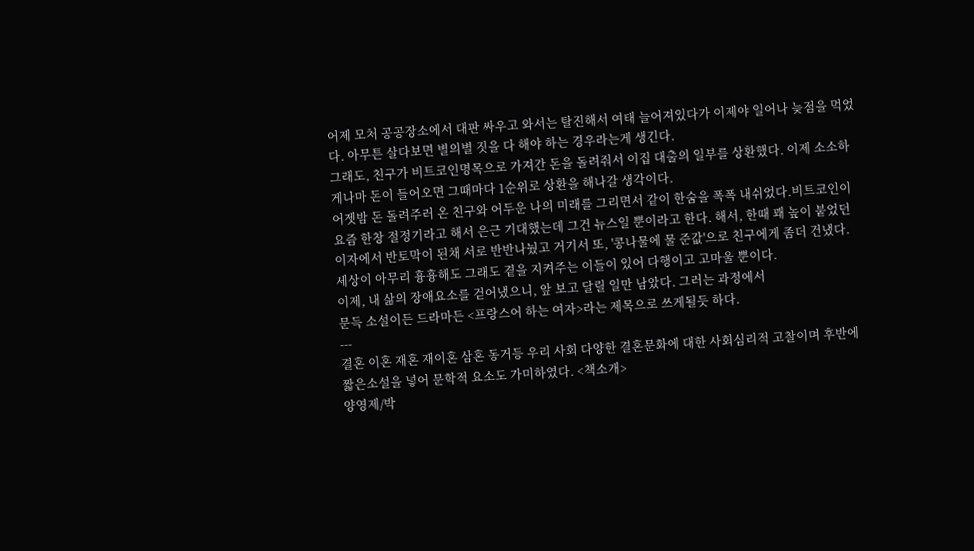어제 모처 공공장소에서 대판 싸우고 와서는 탈진해서 여태 늘어져있다가 이제야 일어나 늦점을 먹었다. 아무튼 살다보면 별의별 짓을 다 해야 하는 경우라는게 생긴다.
그래도, 친구가 비트코인명목으로 가져간 돈을 돌려줘서 이집 대출의 일부를 상환했다. 이제 소소하게나마 돈이 들어오면 그때마다 1순위로 상환을 해나갈 생각이다.
어젯밤 돈 돌려주러 온 친구와 어두운 나의 미래를 그리면서 같이 한숨을 폭폭 내쉬었다.비트코인이 요즘 한창 절정기라고 해서 은근 기대했는데 그건 뉴스일 뿐이라고 한다. 해서, 한때 꽤 높이 붙었던 이자에서 반토막이 된채 서로 반반나눴고 거기서 또, '콩나물에 물 준값'으로 친구에게 좀더 건냈다.
세상이 아무리 흉흉해도 그래도 곁을 지켜주는 이들이 있어 다행이고 고마울 뿐이다.
이제, 내 삶의 장애요소를 걷어냈으니, 앞 보고 달릴 일만 남았다. 그러는 과정에서
문득 소설이든 드라마든 <프랑스어 하는 여자>라는 제목으로 쓰게될듯 하다.
---
결혼 이혼 재혼 재이혼 삼혼 동거등 우리 사회 다양한 결혼문화에 대한 사회심리적 고찰이며 후반에 짧은소설을 넣어 문학적 요소도 가미하였다. <책소개>
양영제/박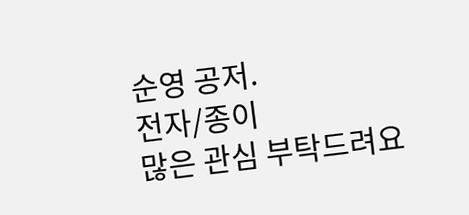순영 공저.
전자/종이
많은 관심 부탁드려요